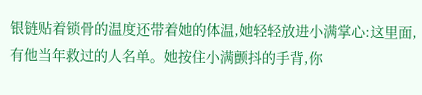银链贴着锁骨的温度还带着她的体温,她轻轻放进小满掌心:这里面,有他当年救过的人名单。她按住小满颤抖的手背,你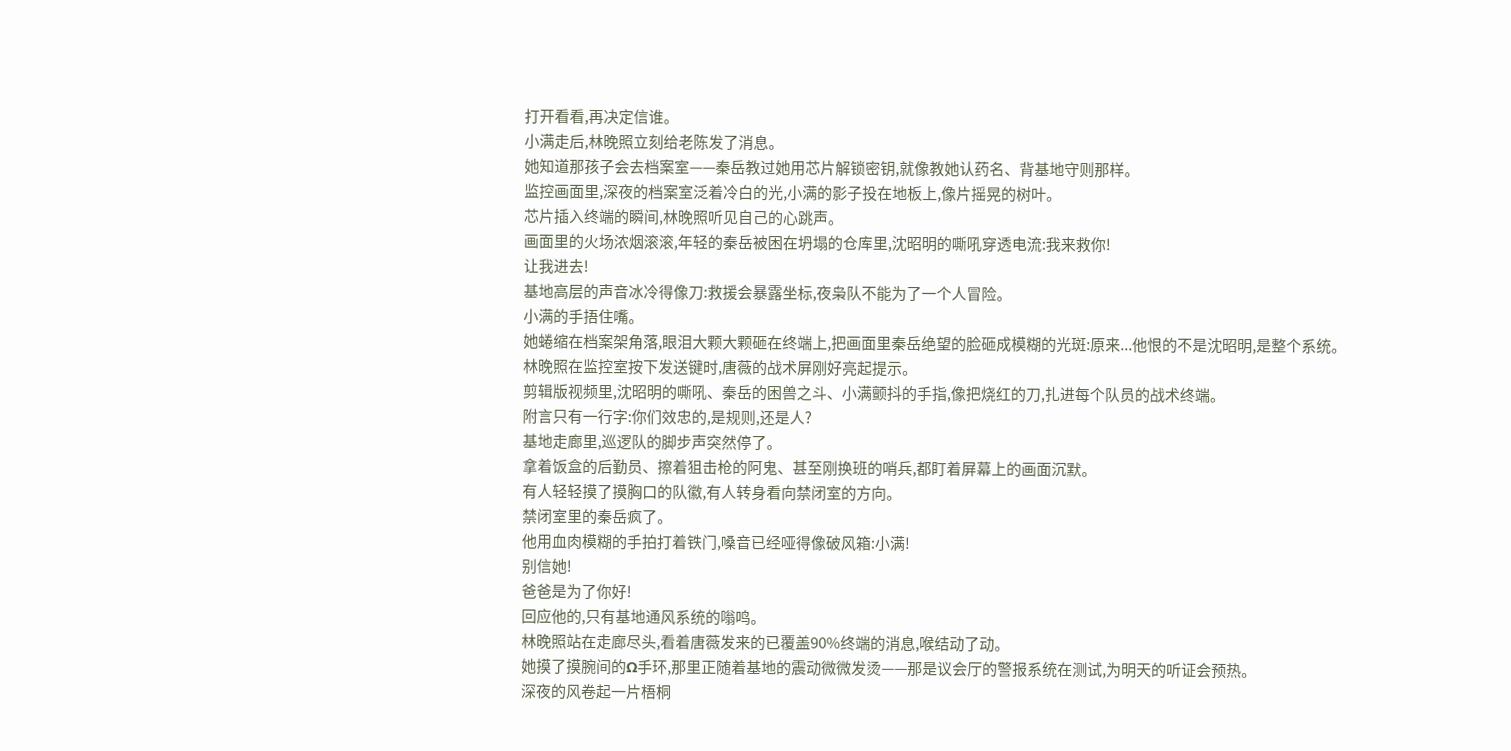打开看看,再决定信谁。
小满走后,林晚照立刻给老陈发了消息。
她知道那孩子会去档案室——秦岳教过她用芯片解锁密钥,就像教她认药名、背基地守则那样。
监控画面里,深夜的档案室泛着冷白的光,小满的影子投在地板上,像片摇晃的树叶。
芯片插入终端的瞬间,林晚照听见自己的心跳声。
画面里的火场浓烟滚滚,年轻的秦岳被困在坍塌的仓库里,沈昭明的嘶吼穿透电流:我来救你!
让我进去!
基地高层的声音冰冷得像刀:救援会暴露坐标,夜枭队不能为了一个人冒险。
小满的手捂住嘴。
她蜷缩在档案架角落,眼泪大颗大颗砸在终端上,把画面里秦岳绝望的脸砸成模糊的光斑:原来...他恨的不是沈昭明,是整个系统。
林晚照在监控室按下发送键时,唐薇的战术屏刚好亮起提示。
剪辑版视频里,沈昭明的嘶吼、秦岳的困兽之斗、小满颤抖的手指,像把烧红的刀,扎进每个队员的战术终端。
附言只有一行字:你们效忠的,是规则,还是人?
基地走廊里,巡逻队的脚步声突然停了。
拿着饭盒的后勤员、擦着狙击枪的阿鬼、甚至刚换班的哨兵,都盯着屏幕上的画面沉默。
有人轻轻摸了摸胸口的队徽,有人转身看向禁闭室的方向。
禁闭室里的秦岳疯了。
他用血肉模糊的手拍打着铁门,嗓音已经哑得像破风箱:小满!
别信她!
爸爸是为了你好!
回应他的,只有基地通风系统的嗡鸣。
林晚照站在走廊尽头,看着唐薇发来的已覆盖90%终端的消息,喉结动了动。
她摸了摸腕间的Ω手环,那里正随着基地的震动微微发烫——那是议会厅的警报系统在测试,为明天的听证会预热。
深夜的风卷起一片梧桐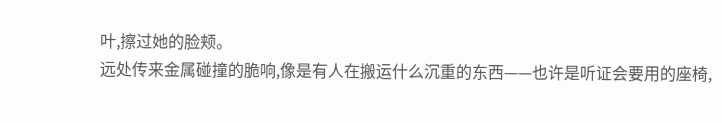叶,擦过她的脸颊。
远处传来金属碰撞的脆响,像是有人在搬运什么沉重的东西——也许是听证会要用的座椅,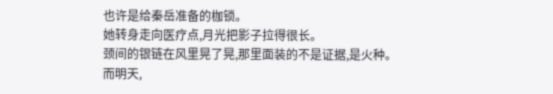也许是给秦岳准备的枷锁。
她转身走向医疗点,月光把影子拉得很长。
颈间的银链在风里晃了晃,那里面装的不是证据,是火种。
而明天,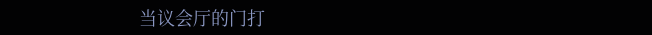当议会厅的门打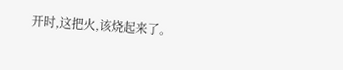开时,这把火,该烧起来了。